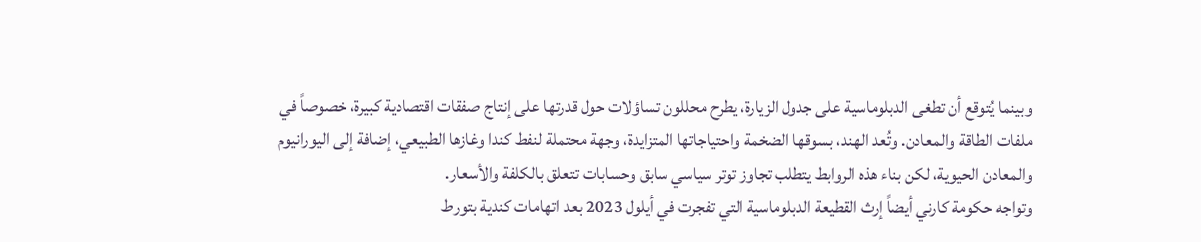وبينما يُتوقع أن تطغى الدبلوماسية على جدول الزيارة، يطرح محللون تساؤلات حول قدرتها على إنتاج صفقات اقتصادية كبيرة، خصوصاً في ملفات الطاقة والمعادن. وتُعد الهند، بسوقها الضخمة واحتياجاتها المتزايدة، وجهة محتملة لنفط كندا وغازها الطبيعي، إضافة إلى اليورانيوم والمعادن الحيوية، لكن بناء هذه الروابط يتطلب تجاوز توتر سياسي سابق وحسابات تتعلق بالكلفة والأسعار.
وتواجه حكومة كارني أيضاً إرث القطيعة الدبلوماسية التي تفجرت في أيلول 2023 بعد اتهامات كندية بتورط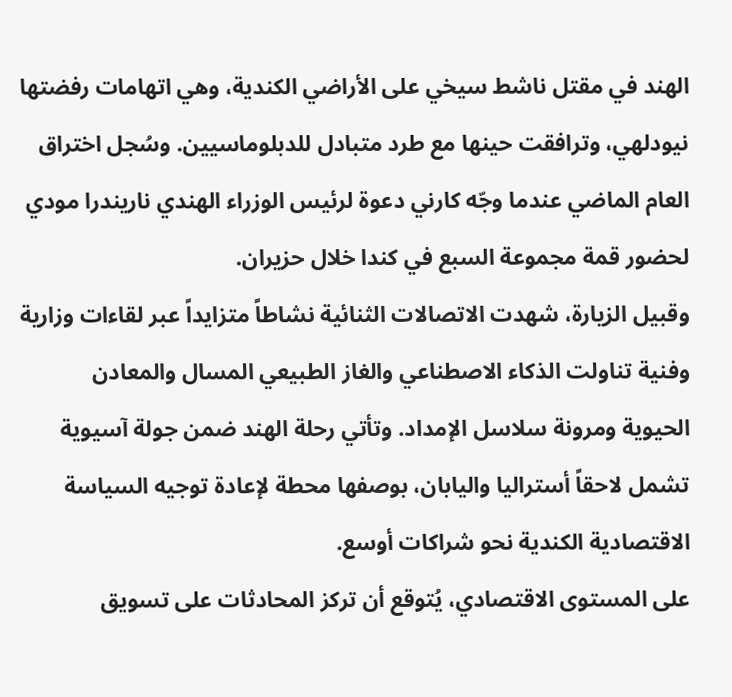الهند في مقتل ناشط سيخي على الأراضي الكندية، وهي اتهامات رفضتها نيودلهي، وترافقت حينها مع طرد متبادل للدبلوماسيين. وسُجل اختراق العام الماضي عندما وجّه كارني دعوة لرئيس الوزراء الهندي ناريندرا مودي لحضور قمة مجموعة السبع في كندا خلال حزيران.
وقبيل الزيارة، شهدت الاتصالات الثنائية نشاطاً متزايداً عبر لقاءات وزارية وفنية تناولت الذكاء الاصطناعي والغاز الطبيعي المسال والمعادن الحيوية ومرونة سلاسل الإمداد. وتأتي رحلة الهند ضمن جولة آسيوية تشمل لاحقاً أستراليا واليابان، بوصفها محطة لإعادة توجيه السياسة الاقتصادية الكندية نحو شراكات أوسع.
على المستوى الاقتصادي، يُتوقع أن تركز المحادثات على تسويق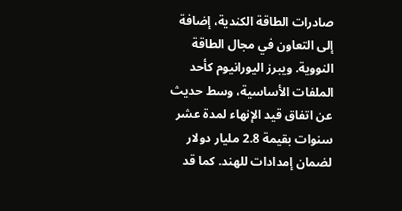صادرات الطاقة الكندية، إضافة إلى التعاون في مجال الطاقة النووية. ويبرز اليورانيوم كأحد الملفات الأساسية، وسط حديث عن اتفاق قيد الإنهاء لمدة عشر سنوات بقيمة 2.8 مليار دولار لضمان إمدادات للهند. كما قد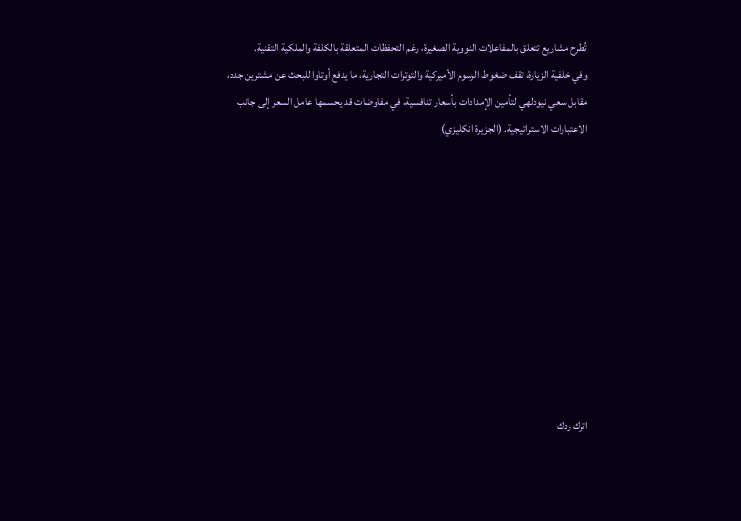تُطرح مشاريع تتعلق بالمفاعلات النووية الصغيرة، رغم التحفظات المتعلقة بالكلفة والملكية التقنية.
وفي خلفية الزيارة، تقف ضغوط الرسوم الأميركية والتوترات التجارية، ما يدفع أوتاوا للبحث عن مشترين جدد، مقابل سعي نيودلهي لتأمين الإمدادات بأسعار تنافسية، في مفاوضات قد يحسمها عامل السعر إلى جانب الاعتبارات الاستراتيجية. (الجزيرة انكليزي)










اترك ردك